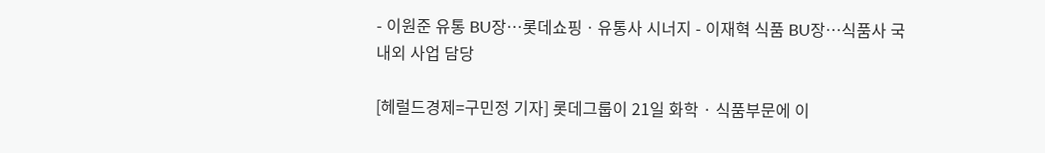- 이원준 유통 BU장…롯데쇼핑ㆍ유통사 시너지 - 이재혁 식품 BU장…식품사 국내외 사업 담당

[헤럴드경제=구민정 기자] 롯데그룹이 21일 화학 · 식품부문에 이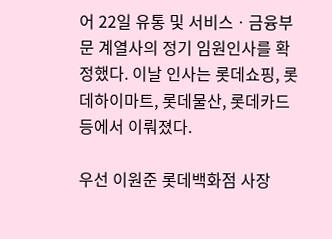어 22일 유통 및 서비스ㆍ금융부문 계열사의 정기 임원인사를 확정했다. 이날 인사는 롯데쇼핑, 롯데하이마트, 롯데물산, 롯데카드 등에서 이뤄졌다.

우선 이원준 롯데백화점 사장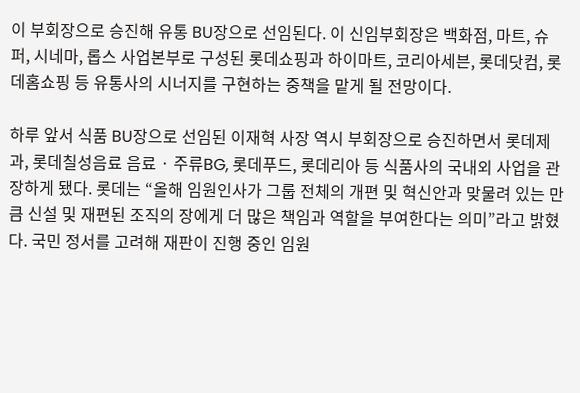이 부회장으로 승진해 유통 BU장으로 선임된다. 이 신임부회장은 백화점, 마트, 슈퍼, 시네마, 롭스 사업본부로 구성된 롯데쇼핑과 하이마트, 코리아세븐, 롯데닷컴, 롯데홈쇼핑 등 유통사의 시너지를 구현하는 중책을 맡게 될 전망이다.

하루 앞서 식품 BU장으로 선임된 이재혁 사장 역시 부회장으로 승진하면서 롯데제과, 롯데칠성음료 음료 · 주류BG, 롯데푸드, 롯데리아 등 식품사의 국내외 사업을 관장하게 됐다. 롯데는 “올해 임원인사가 그룹 전체의 개편 및 혁신안과 맞물려 있는 만큼 신설 및 재편된 조직의 장에게 더 많은 책임과 역할을 부여한다는 의미”라고 밝혔다. 국민 정서를 고려해 재판이 진행 중인 임원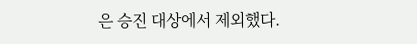은 승진 대상에서 제외했다.